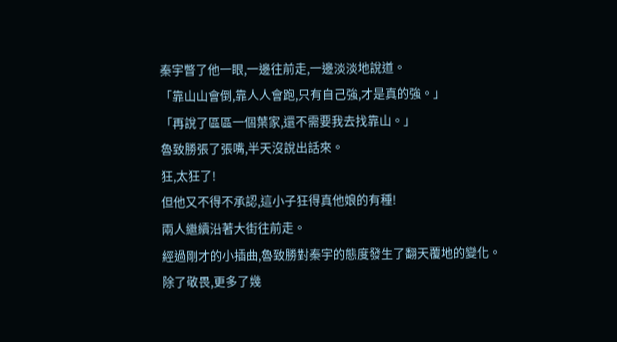秦宇瞥了他一眼,一邊往前走,一邊淡淡地說道。
「靠山山會倒,靠人人會跑,只有自己強,才是真的強。」
「再說了區區一個葉家,還不需要我去找靠山。」
魯致勝張了張嘴,半天沒說出話來。
狂,太狂了!
但他又不得不承認,這小子狂得真他娘的有種!
兩人繼續沿著大街往前走。
經過剛才的小插曲,魯致勝對秦宇的態度發生了翻天覆地的變化。
除了敬畏,更多了幾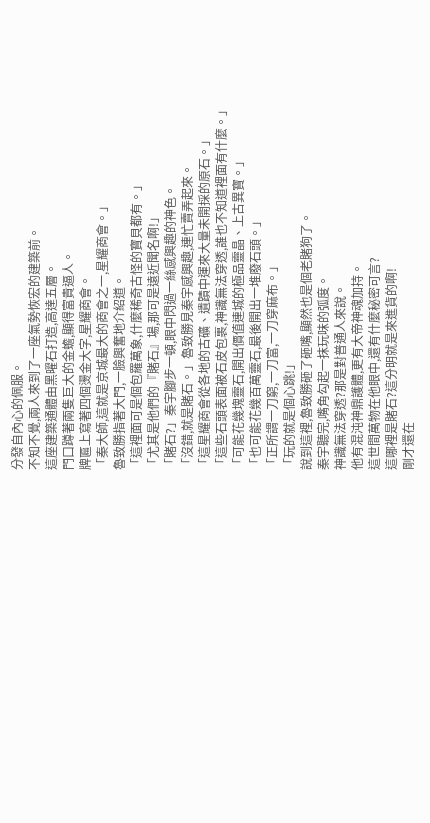分發自內心的佩服。
不知不覺,兩人來到了一座氣勢恢宏的建築前。
這座建築通體由黑曜石打造,高達五層。
門口蹲著兩隻巨大的金蟾,顯得富貴逼人。
牌匾上寫著四個燙金大字,星耀商會。
「秦大師,這就是京城最大的商會之一,星耀商會。」
魯致勝指著大門,一臉興奮地介紹道。
「這裡面可是個包羅萬象,什麼稀奇古怪的寶貝都有。」
「尤其是他們的『賭石』場,那可是遠近聞名啊!」
「賭石?」秦宇腳步一頓,眼中閃過一絲感興趣的神色。
「沒錯,就是賭石。」魯致勝見秦宇感興趣,連忙賣弄起來。
「這星耀商會從各地的古礦、遺蹟中運來大量未開採的原石。」
「這些石頭表面被石皮包裹,神識無法穿透,誰也不知道裡面有什麼。」
「可能花幾塊靈石,開出價值連城的極品靈晶、上古異寶。」
「也可能花幾百萬靈石,最後開出一堆廢石頭。」
「正所謂一刀窮,一刀富,一刀穿麻布。」
「玩的就是個心跳!」
說到這裡,魯致勝砸了砸嘴,顯然也是個老賭狗了。
秦宇聽完,嘴角勾起一抹玩味的弧度。
神識無法穿透?那是對普通人來說。
他有混沌神鼎護體,更有大帝神魂加持。
這世間萬物在他眼中,還有什麼秘密可言?
這哪裡是賭石?這分明就是來進貨的啊!
剛才還在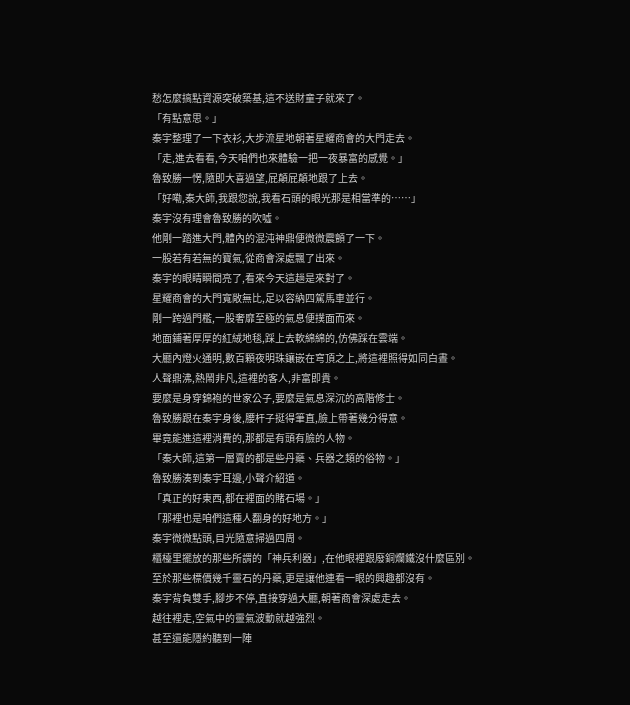愁怎麼搞點資源突破築基,這不送財童子就來了。
「有點意思。」
秦宇整理了一下衣衫,大步流星地朝著星耀商會的大門走去。
「走,進去看看,今天咱們也來體驗一把一夜暴富的感覺。」
魯致勝一愣,隨即大喜過望,屁顛屁顛地跟了上去。
「好嘞,秦大師,我跟您說,我看石頭的眼光那是相當準的……」
秦宇沒有理會魯致勝的吹噓。
他剛一踏進大門,體內的混沌神鼎便微微震顫了一下。
一股若有若無的寶氣,從商會深處飄了出來。
秦宇的眼睛瞬間亮了,看來今天這趟是來對了。
星耀商會的大門寬敞無比,足以容納四駕馬車並行。
剛一跨過門檻,一股奢靡至極的氣息便撲面而來。
地面鋪著厚厚的紅絨地毯,踩上去軟綿綿的,仿佛踩在雲端。
大廳內燈火通明,數百顆夜明珠鑲嵌在穹頂之上,將這裡照得如同白晝。
人聲鼎沸,熱鬧非凡,這裡的客人,非富即貴。
要麼是身穿錦袍的世家公子,要麼是氣息深沉的高階修士。
魯致勝跟在秦宇身後,腰杆子挺得筆直,臉上帶著幾分得意。
畢竟能進這裡消費的,那都是有頭有臉的人物。
「秦大師,這第一層賣的都是些丹藥、兵器之類的俗物。」
魯致勝湊到秦宇耳邊,小聲介紹道。
「真正的好東西,都在裡面的賭石場。」
「那裡也是咱們這種人翻身的好地方。」
秦宇微微點頭,目光隨意掃過四周。
櫃檯里擺放的那些所謂的「神兵利器」,在他眼裡跟廢銅爛鐵沒什麼區別。
至於那些標價幾千靈石的丹藥,更是讓他連看一眼的興趣都沒有。
秦宇背負雙手,腳步不停,直接穿過大廳,朝著商會深處走去。
越往裡走,空氣中的靈氣波動就越強烈。
甚至還能隱約聽到一陣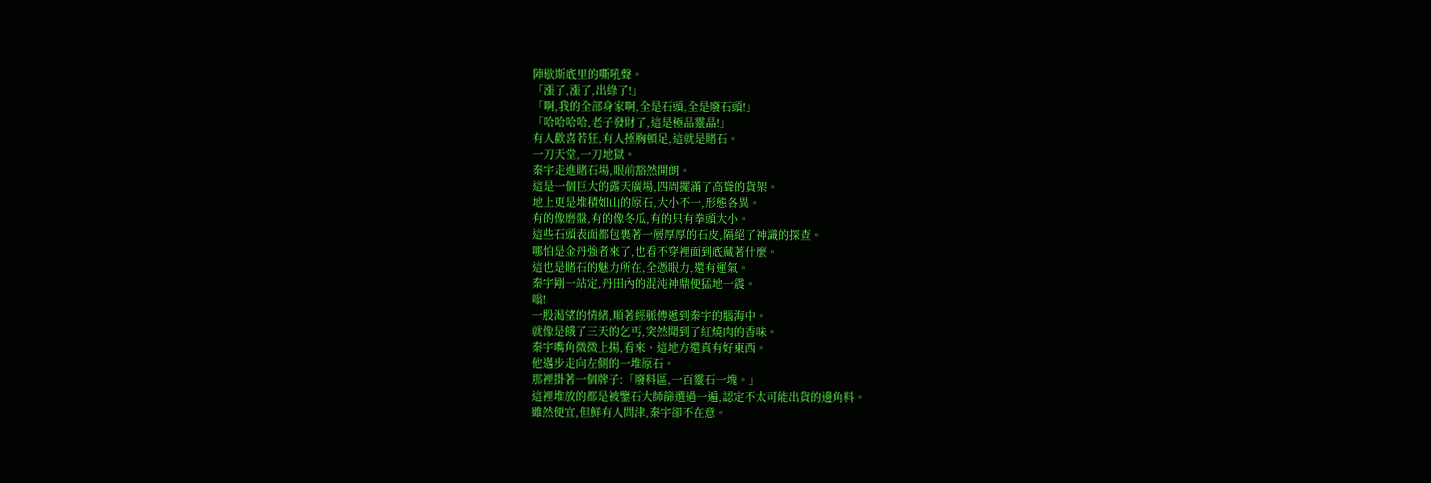陣歇斯底里的嘶吼聲。
「漲了,漲了,出綠了!」
「啊,我的全部身家啊,全是石頭,全是廢石頭!」
「哈哈哈哈,老子發財了,這是極品靈晶!」
有人歡喜若狂,有人捶胸頓足,這就是賭石。
一刀天堂,一刀地獄。
秦宇走進賭石場,眼前豁然開朗。
這是一個巨大的露天廣場,四周擺滿了高聳的貨架。
地上更是堆積如山的原石,大小不一,形態各異。
有的像磨盤,有的像冬瓜,有的只有拳頭大小。
這些石頭表面都包裹著一層厚厚的石皮,隔絕了神識的探查。
哪怕是金丹強者來了,也看不穿裡面到底藏著什麼。
這也是賭石的魅力所在,全憑眼力,還有運氣。
秦宇剛一站定,丹田內的混沌神鼎便猛地一震。
嗡!
一股渴望的情緒,順著經脈傳遞到秦宇的腦海中。
就像是餓了三天的乞丐,突然聞到了紅燒肉的香味。
秦宇嘴角微微上揚,看來、這地方還真有好東西。
他邁步走向左側的一堆原石。
那裡掛著一個牌子:「廢料區,一百靈石一塊。」
這裡堆放的都是被鑒石大師篩選過一遍,認定不太可能出貨的邊角料。
雖然便宜,但鮮有人問津,秦宇卻不在意。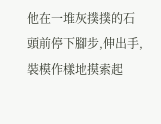他在一堆灰撲撲的石頭前停下腳步,伸出手,裝模作樣地摸索起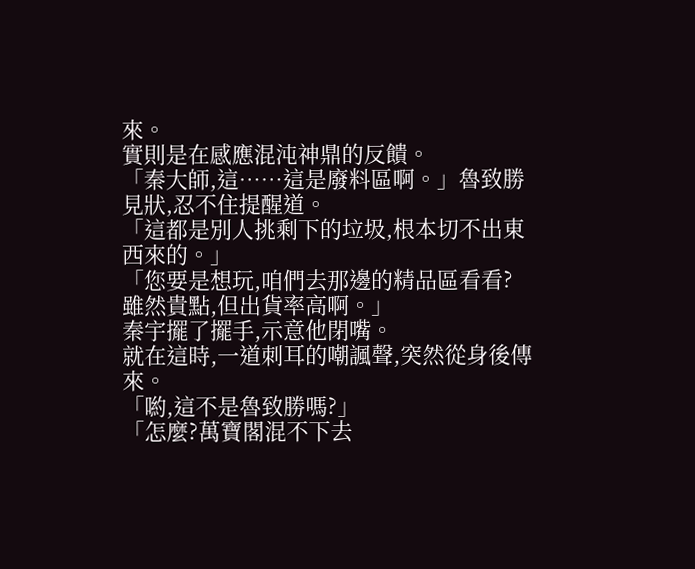來。
實則是在感應混沌神鼎的反饋。
「秦大師,這……這是廢料區啊。」魯致勝見狀,忍不住提醒道。
「這都是別人挑剩下的垃圾,根本切不出東西來的。」
「您要是想玩,咱們去那邊的精品區看看?雖然貴點,但出貨率高啊。」
秦宇擺了擺手,示意他閉嘴。
就在這時,一道刺耳的嘲諷聲,突然從身後傳來。
「喲,這不是魯致勝嗎?」
「怎麼?萬寶閣混不下去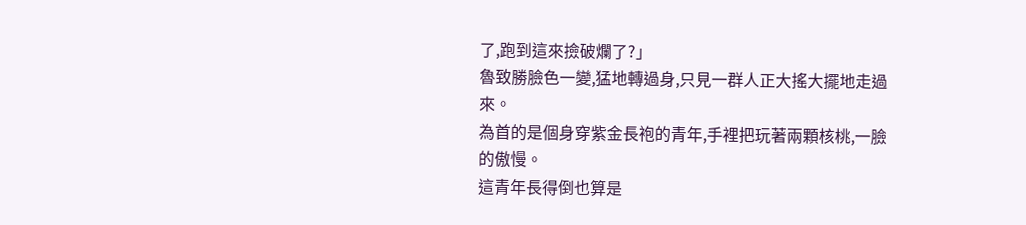了,跑到這來撿破爛了?」
魯致勝臉色一變,猛地轉過身,只見一群人正大搖大擺地走過來。
為首的是個身穿紫金長袍的青年,手裡把玩著兩顆核桃,一臉的傲慢。
這青年長得倒也算是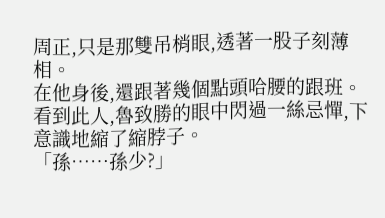周正,只是那雙吊梢眼,透著一股子刻薄相。
在他身後,還跟著幾個點頭哈腰的跟班。
看到此人,魯致勝的眼中閃過一絲忌憚,下意識地縮了縮脖子。
「孫……孫少?」